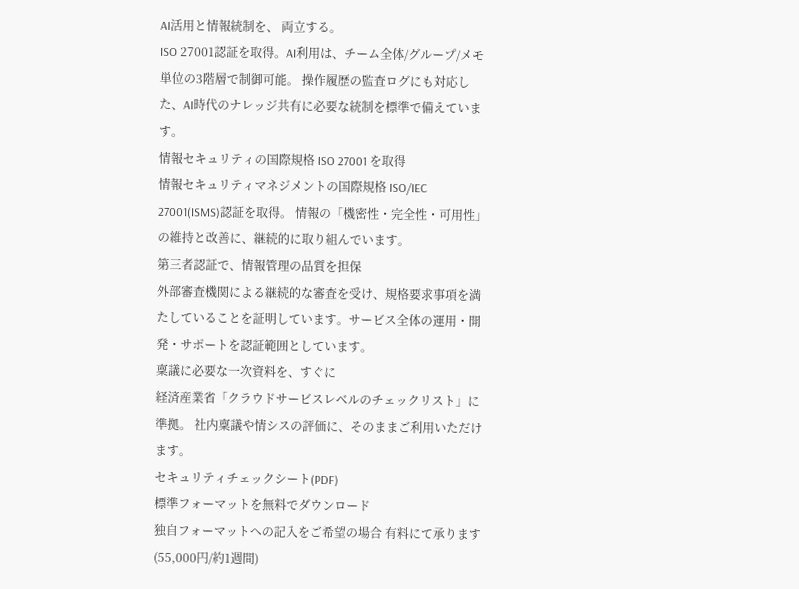AI活用と情報統制を、 両立する。
ISO 27001認証を取得。AI利用は、チーム全体/グループ/メモ単位の3階層で制御可能。 操作履歴の監査ログにも対応した、AI時代のナレッジ共有に必要な統制を標準で備えています。
情報セキュリティの国際規格 ISO 27001 を取得
情報セキュリティマネジメントの国際規格 ISO/IEC 27001(ISMS)認証を取得。 情報の「機密性・完全性・可用性」の維持と改善に、継続的に取り組んでいます。
第三者認証で、情報管理の品質を担保
外部審査機関による継続的な審査を受け、規格要求事項を満たしていることを証明しています。サービス全体の運用・開発・サポートを認証範囲としています。
稟議に必要な一次資料を、すぐに
経済産業省「クラウドサービスレベルのチェックリスト」に準拠。 社内稟議や情シスの評価に、そのままご利用いただけます。
セキュリティチェックシート(PDF)
標準フォーマットを無料でダウンロード
独自フォーマットへの記入をご希望の場合 有料にて承ります(55,000円/約1週間)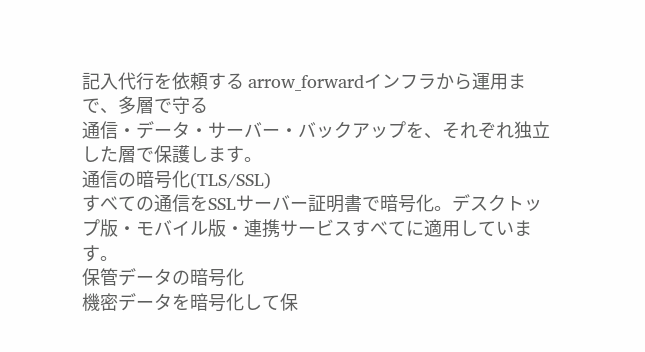記入代行を依頼する arrow_forwardインフラから運用まで、多層で守る
通信・データ・サーバー・バックアップを、それぞれ独立した層で保護します。
通信の暗号化(TLS/SSL)
すべての通信をSSLサーバー証明書で暗号化。デスクトップ版・モバイル版・連携サービスすべてに適用しています。
保管データの暗号化
機密データを暗号化して保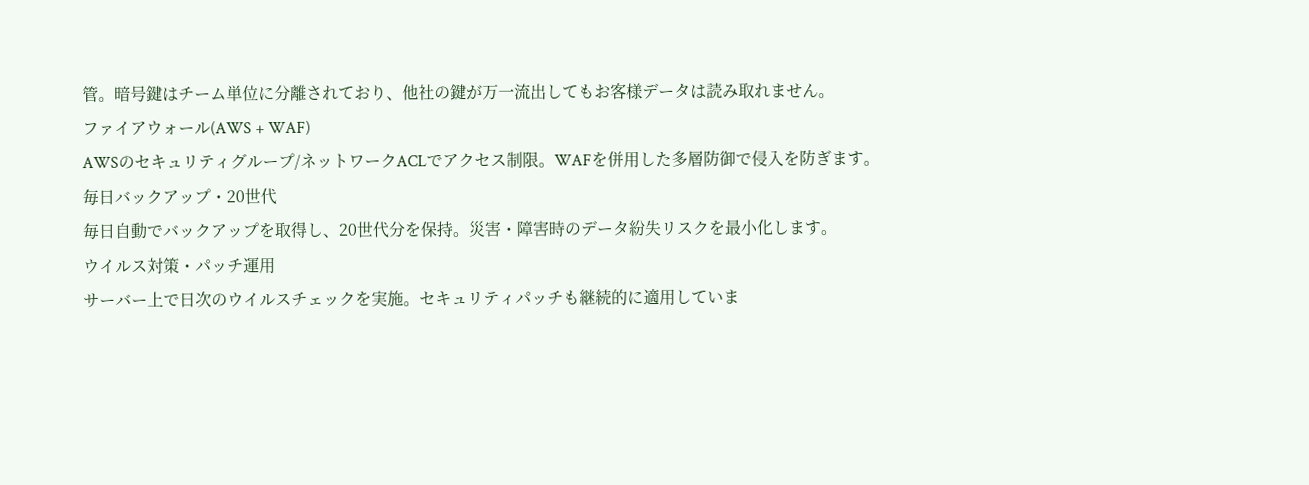管。暗号鍵はチーム単位に分離されており、他社の鍵が万一流出してもお客様データは読み取れません。
ファイアウォール(AWS + WAF)
AWSのセキュリティグループ/ネットワークACLでアクセス制限。WAFを併用した多層防御で侵入を防ぎます。
毎日バックアップ・20世代
毎日自動でバックアップを取得し、20世代分を保持。災害・障害時のデータ紛失リスクを最小化します。
ウイルス対策・パッチ運用
サーバー上で日次のウイルスチェックを実施。セキュリティパッチも継続的に適用していま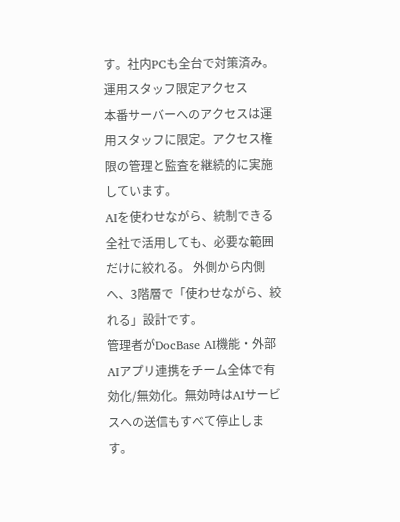す。社内PCも全台で対策済み。
運用スタッフ限定アクセス
本番サーバーへのアクセスは運用スタッフに限定。アクセス権限の管理と監査を継続的に実施しています。
AIを使わせながら、統制できる
全社で活用しても、必要な範囲だけに絞れる。 外側から内側へ、3階層で「使わせながら、絞れる」設計です。
管理者がDocBase AI機能・外部AIアプリ連携をチーム全体で有効化/無効化。無効時はAIサービスへの送信もすべて停止します。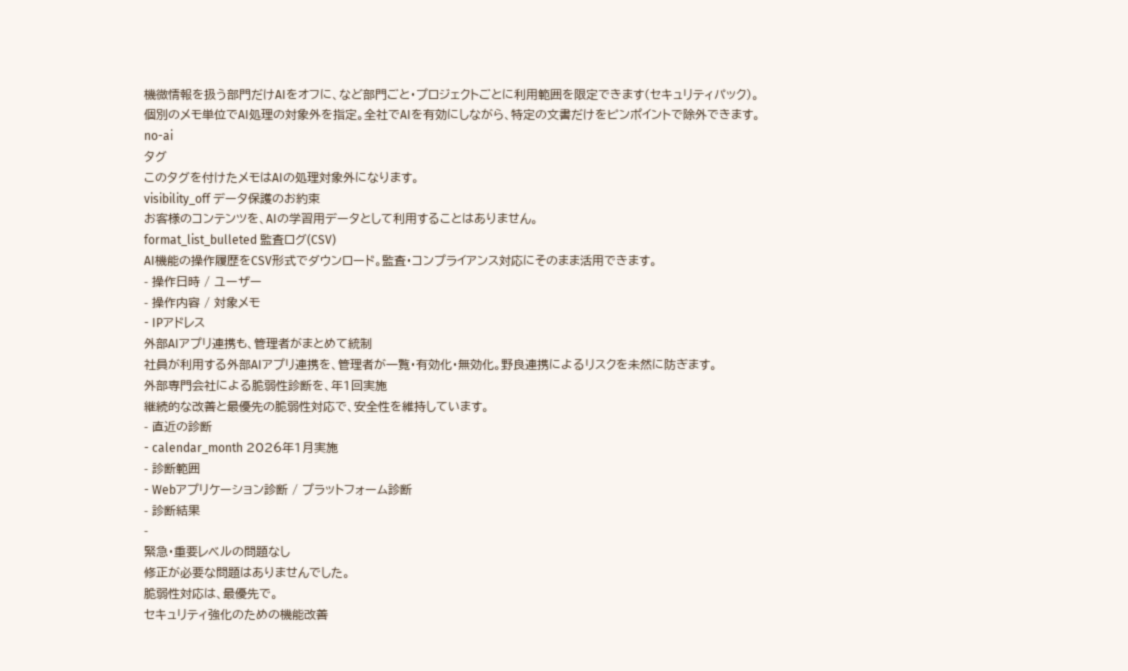機微情報を扱う部門だけAIをオフに、など部門ごと・プロジェクトごとに利用範囲を限定できます(セキュリティパック)。
個別のメモ単位でAI処理の対象外を指定。全社でAIを有効にしながら、特定の文書だけをピンポイントで除外できます。
no-ai
タグ
このタグを付けたメモはAIの処理対象外になります。
visibility_off データ保護のお約束
お客様のコンテンツを、AIの学習用データとして利用することはありません。
format_list_bulleted 監査ログ(CSV)
AI機能の操作履歴をCSV形式でダウンロード。監査・コンプライアンス対応にそのまま活用できます。
- 操作日時 / ユーザー
- 操作内容 / 対象メモ
- IPアドレス
外部AIアプリ連携も、管理者がまとめて統制
社員が利用する外部AIアプリ連携を、管理者が一覧・有効化・無効化。野良連携によるリスクを未然に防ぎます。
外部専門会社による脆弱性診断を、年1回実施
継続的な改善と最優先の脆弱性対応で、安全性を維持しています。
- 直近の診断
- calendar_month 2026年1月実施
- 診断範囲
- Webアプリケーション診断 / プラットフォーム診断
- 診断結果
-
緊急・重要レベルの問題なし
修正が必要な問題はありませんでした。
脆弱性対応は、最優先で。
セキュリティ強化のための機能改善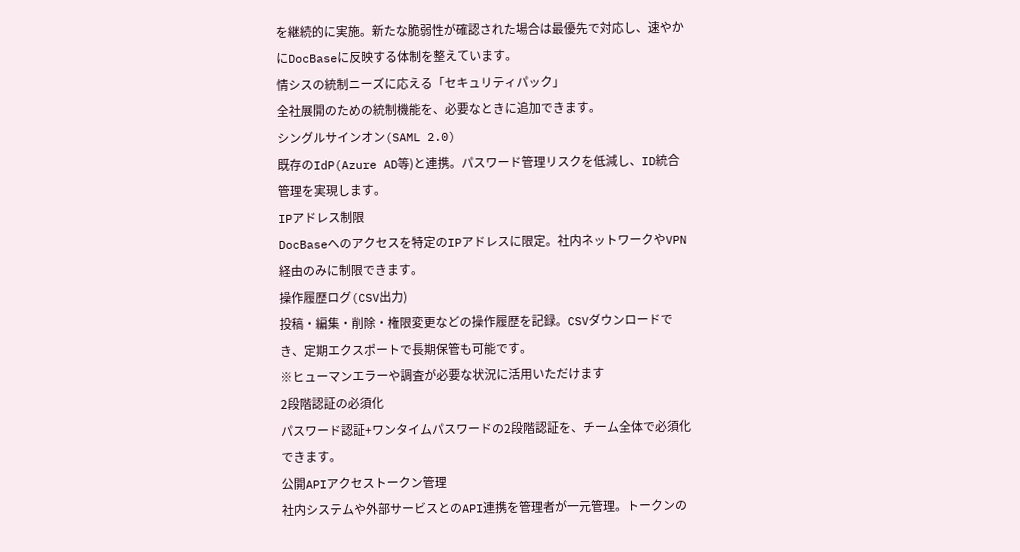を継続的に実施。新たな脆弱性が確認された場合は最優先で対応し、速やかにDocBaseに反映する体制を整えています。
情シスの統制ニーズに応える「セキュリティパック」
全社展開のための統制機能を、必要なときに追加できます。
シングルサインオン(SAML 2.0)
既存のIdP(Azure AD等)と連携。パスワード管理リスクを低減し、ID統合管理を実現します。
IPアドレス制限
DocBaseへのアクセスを特定のIPアドレスに限定。社内ネットワークやVPN経由のみに制限できます。
操作履歴ログ(CSV出力)
投稿・編集・削除・権限変更などの操作履歴を記録。CSVダウンロードでき、定期エクスポートで長期保管も可能です。
※ヒューマンエラーや調査が必要な状況に活用いただけます
2段階認証の必須化
パスワード認証+ワンタイムパスワードの2段階認証を、チーム全体で必須化できます。
公開APIアクセストークン管理
社内システムや外部サービスとのAPI連携を管理者が一元管理。トークンの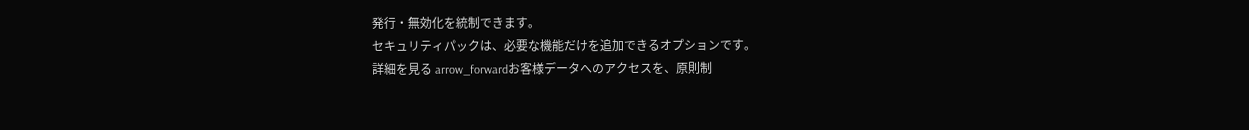発行・無効化を統制できます。
セキュリティパックは、必要な機能だけを追加できるオプションです。
詳細を見る arrow_forwardお客様データへのアクセスを、原則制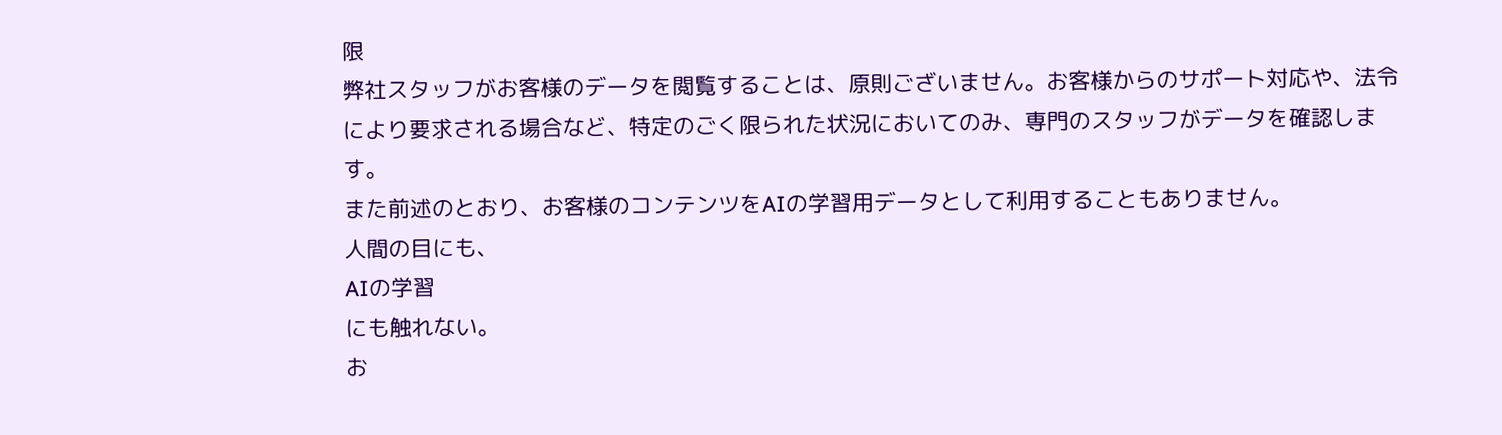限
弊社スタッフがお客様のデータを閲覧することは、原則ございません。お客様からのサポート対応や、法令により要求される場合など、特定のごく限られた状況においてのみ、専門のスタッフがデータを確認します。
また前述のとおり、お客様のコンテンツをAIの学習用データとして利用することもありません。
人間の目にも、
AIの学習
にも触れない。
お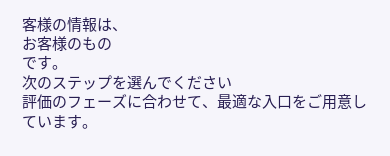客様の情報は、
お客様のもの
です。
次のステップを選んでください
評価のフェーズに合わせて、最適な入口をご用意しています。